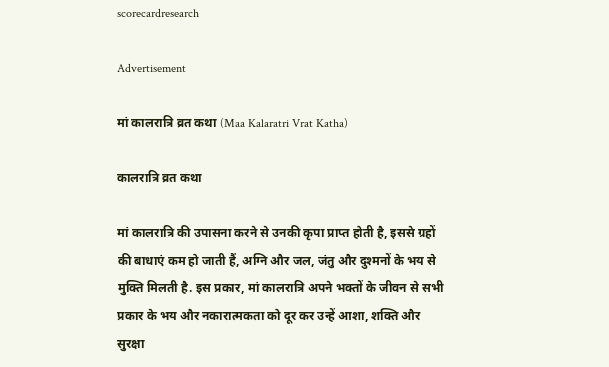scorecardresearch

Advertisement

मां कालरात्रि व्रत कथा (Maa Kalaratri Vrat Katha)

कालरात्रि व्रत कथा

मां कालरात्रि की उपासना करने से उनकी कृपा प्राप्त होती है, इससे ग्रहों की बाधाएं कम हो जाती हैं, अग्नि और जल, जंतु और दुश्मनों के भय से मुक्ति मिलती है. इस प्रकार, मां कालरात्रि अपने भक्तों के जीवन से सभी प्रकार के भय और नकारात्मकता को दूर कर उन्हें आशा, शक्ति और सुरक्षा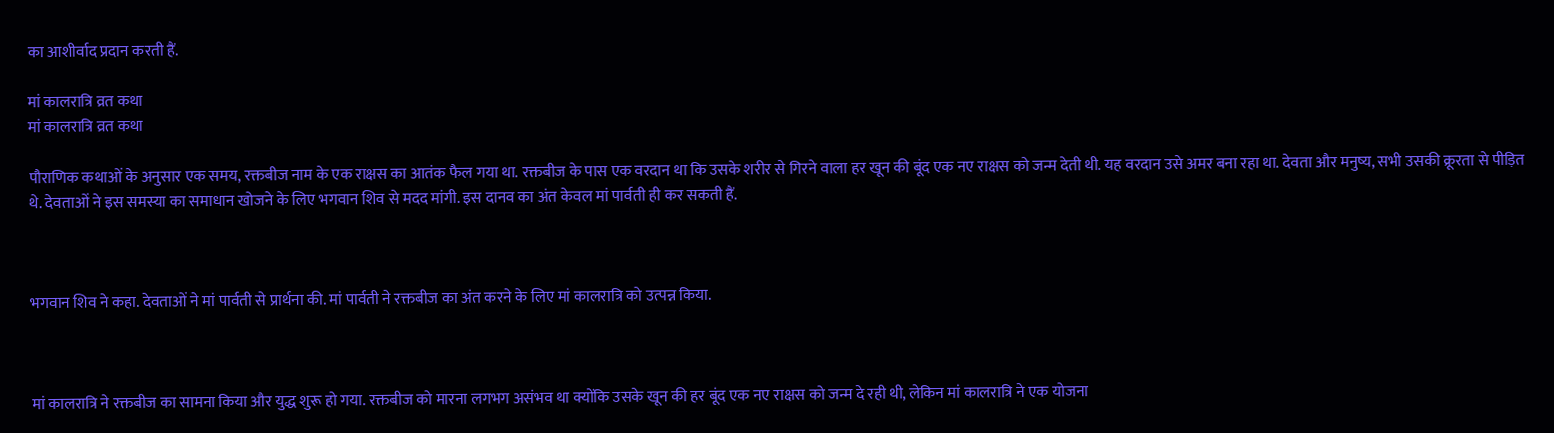का आशीर्वाद प्रदान करती हैं.

मां कालरात्रि व्रत कथा
मां कालरात्रि व्रत कथा

पौराणिक कथाओं के अनुसार एक समय, रक्तबीज नाम के एक राक्षस का आतंक फैल गया था. रक्तबीज के पास एक वरदान था कि उसके शरीर से गिरने वाला हर खून की बूंद एक नए राक्षस को जन्म देती थी. यह वरदान उसे अमर बना रहा था. देवता और मनुष्य, सभी उसकी क्रूरता से पीड़ित थे. देवताओं ने इस समस्या का समाधान खोजने के लिए भगवान शिव से मदद मांगी. इस दानव का अंत केवल मां पार्वती ही कर सकती हैं.



भगवान शिव ने कहा. देवताओं ने मां पार्वती से प्रार्थना की. मां पार्वती ने रक्तबीज का अंत करने के लिए मां कालरात्रि को उत्पन्न किया.



मां कालरात्रि ने रक्तबीज का सामना किया और युद्ध शुरू हो गया. रक्तबीज को मारना लगभग असंभव था क्योंकि उसके खून की हर बूंद एक नए राक्षस को जन्म दे रही थी, लेकिन मां कालरात्रि ने एक योजना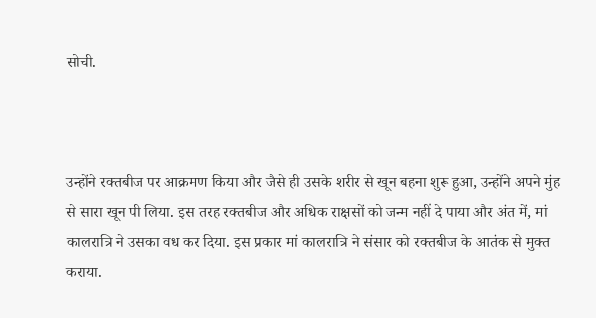सोची.



उन्होंने रक्तबीज पर आक्रमण किया और जैसे ही उसके शरीर से खून बहना शुरू हुआ, उन्होंने अपने मुंह से सारा खून पी लिया. इस तरह रक्तबीज और अधिक राक्षसों को जन्म नहीं दे पाया और अंत में, मां कालरात्रि ने उसका वध कर दिया. इस प्रकार मां कालरात्रि ने संसार को रक्तबीज के आतंक से मुक्त कराया.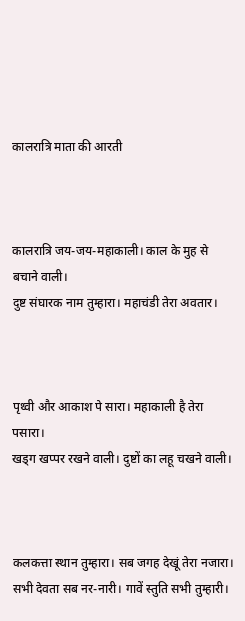कालरात्रि माता की आरती



कालरात्रि जय-जय-महाकाली। काल के मुह से बचाने वाली।
दुष्ट संघारक नाम तुम्हारा। महाचंडी तेरा अवतार।



पृथ्वी और आकाश पे सारा। महाकाली है तेरा पसारा।
खड्ग खप्पर रखने वाली। दुष्टों का लहू चखने वाली।



कलकत्ता स्थान तुम्हारा। सब जगह देखूं तेरा नजारा।
सभी देवता सब नर-नारी। गावें स्तुति सभी तुम्हारी।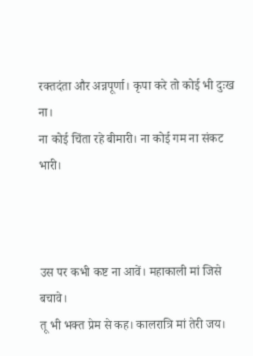रक्तदंता और अन्नपूर्णा। कृपा करे तो कोई भी दुःख ना।
ना कोई चिंता रहे बीमारी। ना कोई गम ना संकट भारी।



उस पर कभी कष्ट ना आवें। महाकाली मां जिसे बचावे।
तू भी भक्त प्रेम से कह। कालरात्रि मां तेरी जय।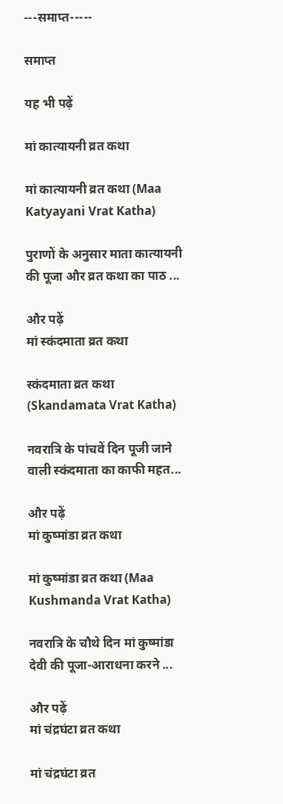---समाप्त-----

समाप्त

यह भी पढ़ें

मां कात्यायनी व्रत कथा

मां कात्यायनी व्रत कथा (Maa Katyayani Vrat Katha)

पुराणों के अनुसार माता कात्यायनी की पूजा और व्रत कथा का पाठ ...

और पढ़ें
मां स्‍कंदमाता व्रत कथा

स्‍कंदमाता व्रत कथा (Skandamata Vrat Katha)

नवरात्रि के पांचवें दिन पूजी जाने वाली स्कंदमाता का काफी महत...

और पढ़ें
मां कुष्मांडा व्रत कथा

मां कुष्मांडा व्रत कथा (Maa Kushmanda Vrat Katha)

नवरात्रि के चौथे दिन मां कुष्मांडा देवी की पूजा-आराधना करने ...

और पढ़ें
मां चंद्रघंटा व्रत कथा

मां चंद्रघंटा व्रत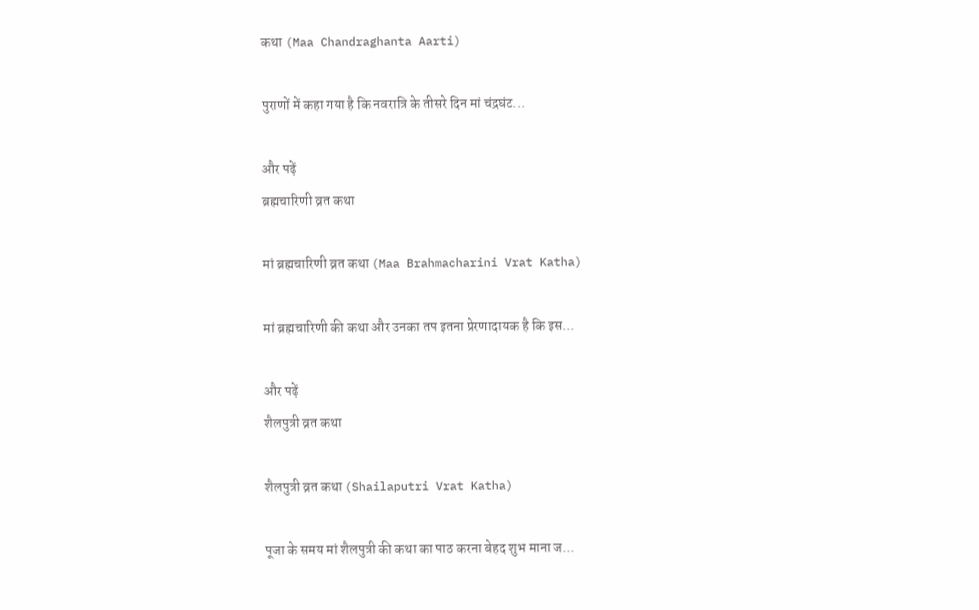कथा (Maa Chandraghanta Aarti)

पुराणों में कहा गया है कि नवरात्रि के तीसरे दिन मां चंद्रघंट...

और पढ़ें
ब्रह्मचारिणी व्रत कथा

मां ब्रह्मचारिणी व्रत कथा (Maa Brahmacharini Vrat Katha)

मां ब्रह्मचारिणी की कथा और उनका तप इतना प्रेरणादायक है कि इस...

और पढ़ें
शैलपुत्री व्रत कथा

शैलपुत्री व्रत कथा (Shailaputri Vrat Katha)

पूजा के समय मां शैलपुत्री की कथा का पाठ करना बेहद शुभ माना ज...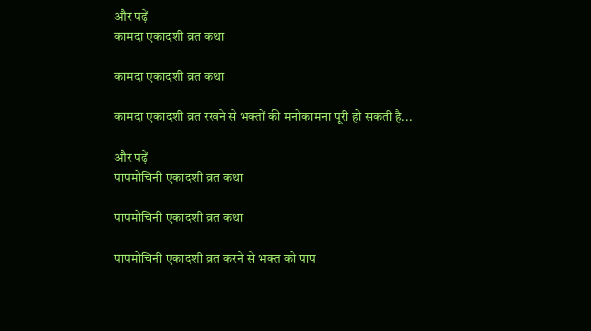और पढ़ें
कामदा एकादशी व्रत कथा

कामदा एकादशी व्रत कथा

कामदा एकादशी व्रत रखने से भक्तों की मनोकामना पूरी हो सकती है...

और पढ़ें
पापमोचिनी एकादशी व्रत कथा

पापमोचिनी एकादशी व्रत कथा

पापमोचिनी एकादशी व्रत करने से भक्त को पाप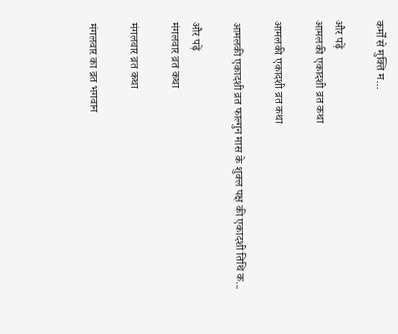कर्मों से मुक्ति म...

और पढ़ें
आमलकी एकादशी व्रत कथा

आमलकी एकादशी व्रत कथा

आमलकी एकादशी व्रत फाल्गुन मास के शुक्ल पक्ष की एकादशी तिथि क...

और पढ़ें
मंगलवार व्रत कथा

मंगलवार व्रत कथा

मंगलवार का व्रत भगवान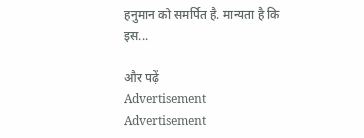हनुमान को समर्पित है. मान्यता है कि इस...

और पढ़ें
Advertisement
Advertisement